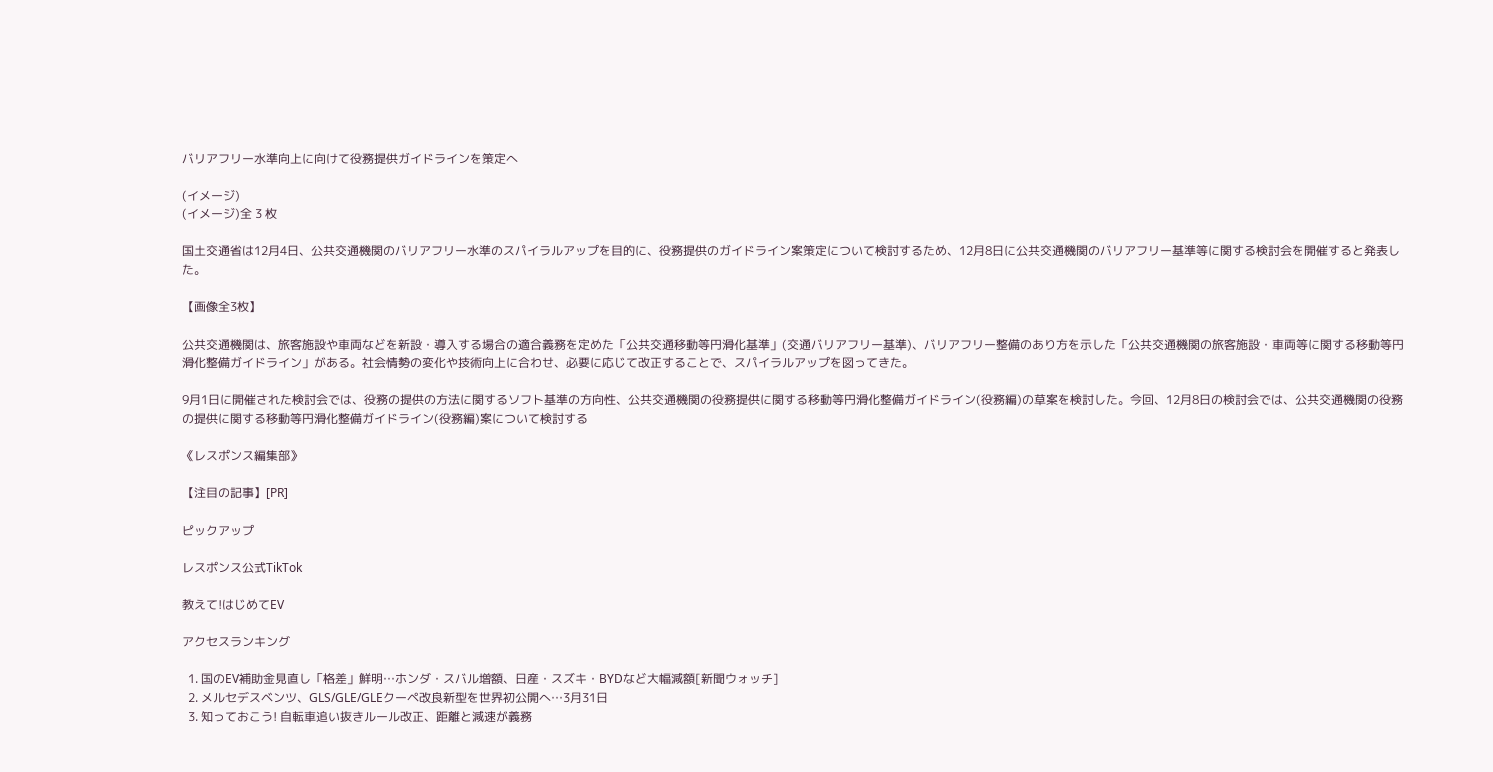バリアフリー水準向上に向けて役務提供ガイドラインを策定へ

(イメージ)
(イメージ)全 3 枚

国土交通省は12月4日、公共交通機関のバリアフリー水準のスパイラルアップを目的に、役務提供のガイドライン案策定について検討するため、12月8日に公共交通機関のバリアフリー基準等に関する検討会を開催すると発表した。

【画像全3枚】

公共交通機関は、旅客施設や車両などを新設・導入する場合の適合義務を定めた「公共交通移動等円滑化基準」(交通バリアフリー基準)、バリアフリー整備のあり方を示した「公共交通機関の旅客施設・車両等に関する移動等円滑化整備ガイドライン」がある。社会情勢の変化や技術向上に合わせ、必要に応じて改正することで、スパイラルアップを図ってきた。

9月1日に開催された検討会では、役務の提供の方法に関するソフト基準の方向性、公共交通機関の役務提供に関する移動等円滑化整備ガイドライン(役務編)の草案を検討した。今回、12月8日の検討会では、公共交通機関の役務の提供に関する移動等円滑化整備ガイドライン(役務編)案について検討する

《レスポンス編集部》

【注目の記事】[PR]

ピックアップ

レスポンス公式TikTok

教えて!はじめてEV

アクセスランキング

  1. 国のEV補助金見直し「格差」鮮明…ホンダ・スバル増額、日産・スズキ・BYDなど大幅減額[新聞ウォッチ]
  2. メルセデスベンツ、GLS/GLE/GLEクーペ改良新型を世界初公開へ…3月31日
  3. 知っておこう! 自転車追い抜きルール改正、距離と減速が義務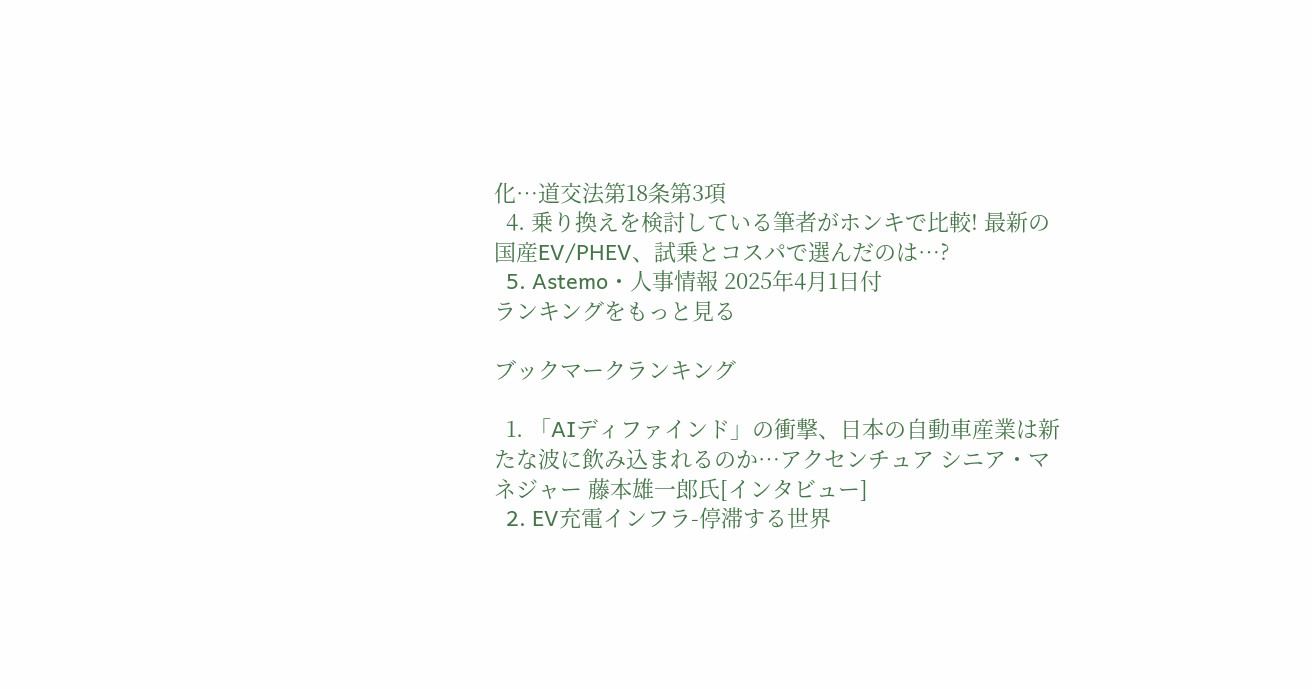化…道交法第18条第3項
  4. 乗り換えを検討している筆者がホンキで比較! 最新の国産EV/PHEV、試乗とコスパで選んだのは…?
  5. Astemo・人事情報 2025年4月1日付
ランキングをもっと見る

ブックマークランキング

  1. 「AIディファインド」の衝撃、日本の自動車産業は新たな波に飲み込まれるのか…アクセンチュア シニア・マネジャー 藤本雄一郎氏[インタビュー]
  2. EV充電インフラ-停滞する世界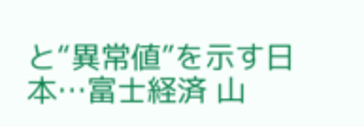と“異常値”を示す日本…富士経済 山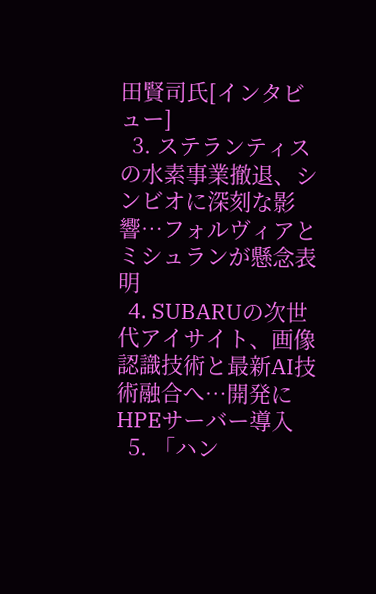田賢司氏[インタビュー]
  3. ステランティスの水素事業撤退、シンビオに深刻な影響…フォルヴィアとミシュランが懸念表明
  4. SUBARUの次世代アイサイト、画像認識技術と最新AI技術融合へ…開発にHPEサーバー導入
  5. 「ハン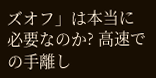ズオフ」は本当に必要なのか? 高速での手離し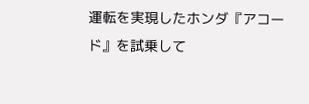運転を実現したホンダ『アコード』を試乗して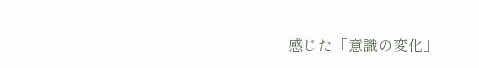感じた「意識の変化」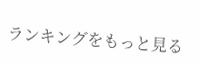ランキングをもっと見る